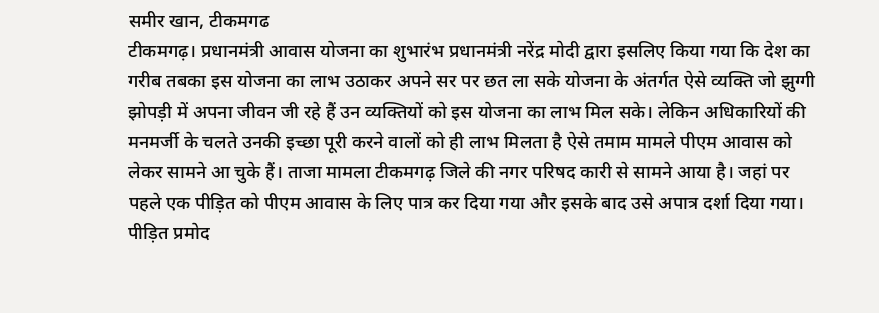समीर खान, टीकमगढ
टीकमगढ़। प्रधानमंत्री आवास योजना का शुभारंभ प्रधानमंत्री नरेंद्र मोदी द्वारा इसलिए किया गया कि देश का गरीब तबका इस योजना का लाभ उठाकर अपने सर पर छत ला सके योजना के अंतर्गत ऐसे व्यक्ति जो झुग्गी झोपड़ी में अपना जीवन जी रहे हैं उन व्यक्तियों को इस योजना का लाभ मिल सके। लेकिन अधिकारियों की मनमर्जी के चलते उनकी इच्छा पूरी करने वालों को ही लाभ मिलता है ऐसे तमाम मामले पीएम आवास को लेकर सामने आ चुके हैं। ताजा मामला टीकमगढ़ जिले की नगर परिषद कारी से सामने आया है। जहां पर पहले एक पीड़ित को पीएम आवास के लिए पात्र कर दिया गया और इसके बाद उसे अपात्र दर्शा दिया गया। पीड़ित प्रमोद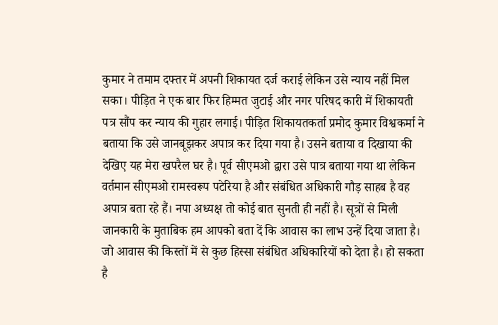कुमार ने तमाम दफ्तर में अपनी शिकायत दर्ज कराई लेकिन उसे न्याय नहीं मिल सका। पीड़ित ने एक बार फिर हिम्मत जुटाई और नगर परिषद कारी में शिकायती पत्र सौंप कर न्याय की गुहार लगाई। पीड़ित शिकायतकर्ता प्रमोद कुमार विश्वकर्मा ने बताया कि उसे जानबूझकर अपात्र कर दिया गया है। उसने बताया व दिखाया की देखिए यह मेरा खपरैल घर है। पूर्व सीएमओ द्वारा उसे पात्र बताया गया था लेकिन वर्तमान सीएमओ रामस्वरूप पटेरिया है और संबंधित अधिकारी गौड़ साहब है वह अपात्र बता रहे हैं। नपा अध्यक्ष तो कोई बात सुनती ही नहीं है। सूत्रों से मिली जानकारी के मुताबिक हम आपको बता दें कि आवास का लाभ उन्हें दिया जाता है। जो आवास की किस्तों में से कुछ हिस्सा संबंधित अधिकारियों को देता है। हो सकता है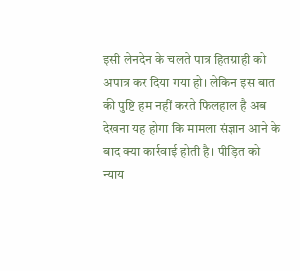इसी लेनदेन के चलते पात्र हितग्राही को अपात्र कर दिया गया हो। लेकिन इस बात की पुष्टि हम नहीं करते फिलहाल है अब देखना यह होगा कि मामला संज्ञान आने के बाद क्या कार्रवाई होती है। पीड़ित को न्याय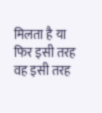मिलता है या फिर इसी तरह वह इसी तरह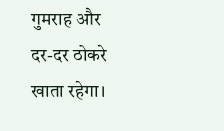गुमराह और दर-दर ठोकरे खाता रहेगा।